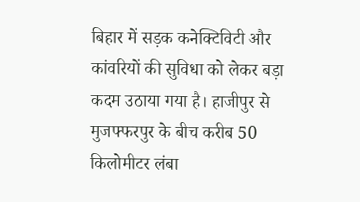बिहार में सड़क कनेक्टिविटी और कांवरियों की सुविधा को लेकर बड़ा कदम उठाया गया है। हाजीपुर से मुजफ्फरपुर के बीच करीब 50 किलोमीटर लंबा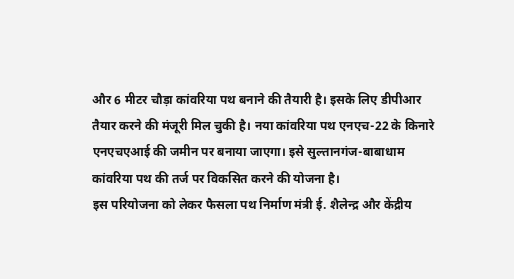और 6 मीटर चौड़ा कांवरिया पथ बनाने की तैयारी है। इसके लिए डीपीआर तैयार करने की मंजूरी मिल चुकी है। नया कांवरिया पथ एनएच-22 के किनारे एनएचएआई की जमीन पर बनाया जाएगा। इसे सुल्तानगंज-बाबाधाम कांवरिया पथ की तर्ज पर विकसित करने की योजना है।
इस परियोजना को लेकर फैसला पथ निर्माण मंत्री ई. शैलेन्द्र और केंद्रीय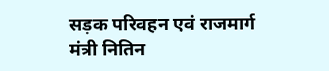सड़क परिवहन एवं राजमार्ग मंत्री नितिन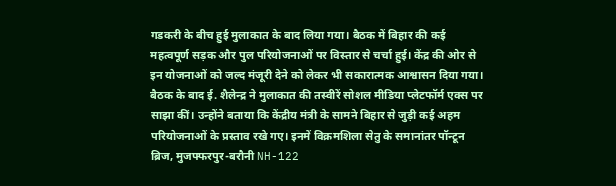गडकरी के बीच हुई मुलाकात के बाद लिया गया। बैठक में बिहार की कई महत्वपूर्ण सड़क और पुल परियोजनाओं पर विस्तार से चर्चा हुई। केंद्र की ओर से इन योजनाओं को जल्द मंजूरी देने को लेकर भी सकारात्मक आश्वासन दिया गया।
बैठक के बाद ई. शैलेन्द्र ने मुलाकात की तस्वीरें सोशल मीडिया प्लेटफॉर्म एक्स पर साझा कीं। उन्होंने बताया कि केंद्रीय मंत्री के सामने बिहार से जुड़ी कई अहम परियोजनाओं के प्रस्ताव रखे गए। इनमें विक्रमशिला सेतु के समानांतर पॉन्टून ब्रिज, मुजफ्फरपुर-बरौनी NH-122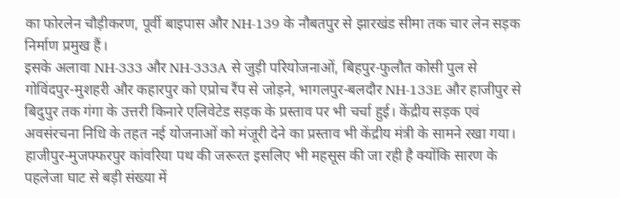का फोरलेन चौड़ीकरण, पूर्वी बाइपास और NH-139 के नौबतपुर से झारखंड सीमा तक चार लेन सड़क निर्माण प्रमुख हैं।
इसके अलावा NH-333 और NH-333A से जुड़ी परियोजनाओं, बिहपुर-फुलौत कोसी पुल से गोविंदपुर-मुशहरी और कहारपुर को एप्रोच रैंप से जोड़ने, भागलपुर-बलदौर NH-133E और हाजीपुर से बिदुपुर तक गंगा के उत्तरी किनारे एलिवेटेड सड़क के प्रस्ताव पर भी चर्चा हुई। केंद्रीय सड़क एवं अवसंरचना निधि के तहत नई योजनाओं को मंजूरी देने का प्रस्ताव भी केंद्रीय मंत्री के सामने रखा गया।
हाजीपुर-मुजफ्फरपुर कांवरिया पथ की जरूरत इसलिए भी महसूस की जा रही है क्योंकि सारण के पहलेजा घाट से बड़ी संख्या में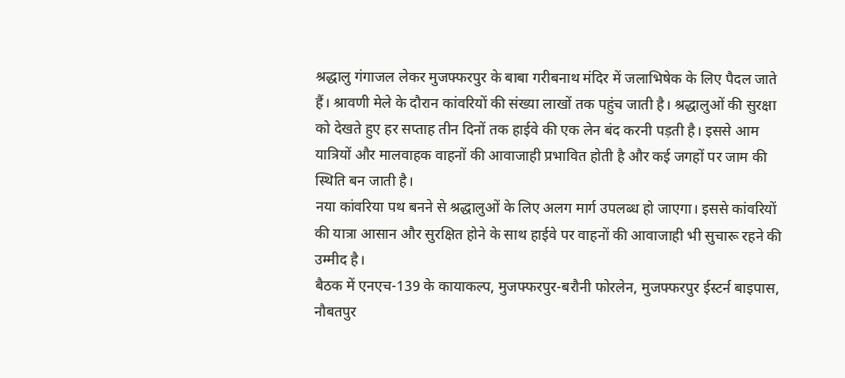श्रद्धालु गंगाजल लेकर मुजफ्फरपुर के बाबा गरीबनाथ मंदिर में जलाभिषेक के लिए पैदल जाते हैं। श्रावणी मेले के दौरान कांवरियों की संख्या लाखों तक पहुंच जाती है। श्रद्धालुओं की सुरक्षा को देखते हुए हर सप्ताह तीन दिनों तक हाईवे की एक लेन बंद करनी पड़ती है। इससे आम यात्रियों और मालवाहक वाहनों की आवाजाही प्रभावित होती है और कई जगहों पर जाम की स्थिति बन जाती है।
नया कांवरिया पथ बनने से श्रद्धालुओं के लिए अलग मार्ग उपलब्ध हो जाएगा। इससे कांवरियों की यात्रा आसान और सुरक्षित होने के साथ हाईवे पर वाहनों की आवाजाही भी सुचारू रहने की उम्मीद है।
बैठक में एनएच-139 के कायाकल्प, मुजफ्फरपुर-बरौनी फोरलेन, मुजफ्फरपुर ईस्टर्न बाइपास, नौबतपुर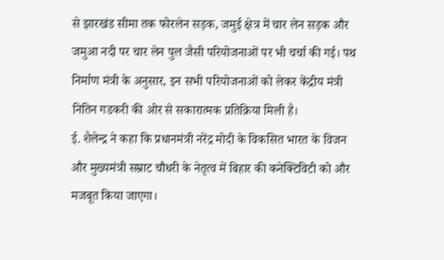से झारखंड सीमा तक फोरलेन सड़क, जमुई क्षेत्र में चार लेन सड़क और जमुआ नदी पर चार लेन पुल जैसी परियोजनाओं पर भी चर्चा की गई। पथ निर्माण मंत्री के अनुसार, इन सभी परियोजनाओं को लेकर केंद्रीय मंत्री नितिन गडकरी की ओर से सकारात्मक प्रतिक्रिया मिली है।
ई. शैलेन्द्र ने कहा कि प्रधानमंत्री नरेंद्र मोदी के विकसित भारत के विजन और मुख्यमंत्री सम्राट चौधरी के नेतृत्व में बिहार की कनेक्टिविटी को और मजबूत किया जाएगा।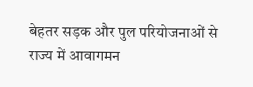बेहतर सड़क और पुल परियोजनाओं से राज्य में आवागमन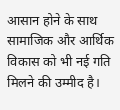आसान होने के साथ सामाजिक और आर्थिक विकास को भी नई गति मिलने की उम्मीद है।